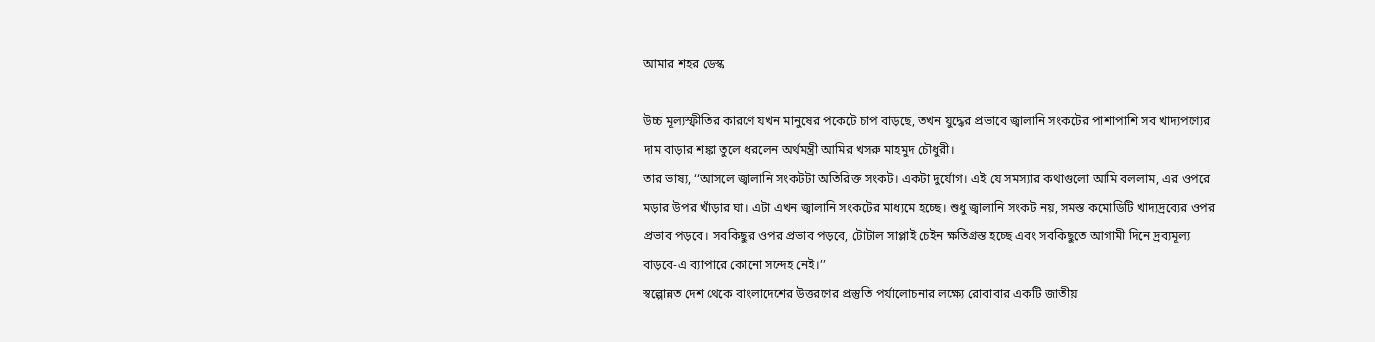আমার শহর ডেস্ক

উচ্চ মূল্যস্ফীতির কারণে যখন মানুষের পকেটে চাপ বাড়ছে, তখন যুদ্ধের প্রভাবে জ্বালানি সংকটের পাশাপাশি সব খাদ্যপণ্যের দাম বাড়ার শঙ্কা তুলে ধরলেন অর্থমন্ত্রী আমির খসরু মাহমুদ চৌধুরী।
তার ভাষ্য, ‘‘আসলে জ্বালানি সংকটটা অতিরিক্ত সংকট। একটা দুর্যোগ। এই যে সমস্যার কথাগুলো আমি বললাম, এর ওপরে মড়ার উপর খাঁড়ার ঘা। এটা এখন জ্বালানি সংকটের মাধ্যমে হচ্ছে। শুধু জ্বালানি সংকট নয়, সমস্ত কমোডিটি খাদ্যদ্রব্যের ওপর প্রভাব পড়বে। সবকিছুর ওপর প্রভাব পড়বে, টোটাল সাপ্লাই চেইন ক্ষতিগ্রস্ত হচ্ছে এবং সবকিছুতে আগামী দিনে দ্রব্যমূল্য বাড়বে-এ ব্যাপারে কোনো সন্দেহ নেই।’’
স্বল্পোন্নত দেশ থেকে বাংলাদেশের উত্তরণের প্রস্তুতি পর্যালোচনার লক্ষ্যে রোবাবার একটি জাতীয়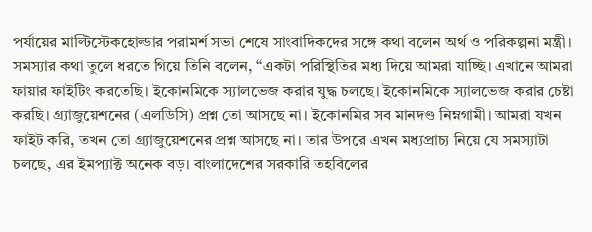পর্যায়ের মাল্টিস্টেকহোল্ডার পরামর্শ সভা শেষে সাংবাদিকদের সঙ্গে কথা বলেন অর্থ ও পরিকল্পনা মন্ত্রী। সমস্যার কথা তুলে ধরতে গিয়ে তিনি বলেন, ‘‘একটা পরিস্থিতির মধ্য দিয়ে আমরা যাচ্ছি। এখানে আমরা ফায়ার ফাইটিং করতেছি। ইকোনমিকে স্যালভেজ করার যুদ্ধ চলছে। ইকোনমিকে স্যালভেজ করার চেষ্টা করছি। গ্র্যাজুয়েশনের (এলডিসি) প্রশ্ন তো আসছে না। ইকোনমির সব মানদণ্ড নিম্নগামী। আমরা যখন ফাইট করি, তখন তো গ্র্যাজুয়েশনের প্রশ্ন আসছে না। তার উপরে এখন মধ্যপ্রাচ্য নিয়ে যে সমস্যাটা চলছে, এর ইমপ্যাক্ট অনেক বড়। বাংলাদেশের সরকারি তহবিলের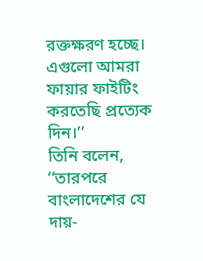রক্তক্ষরণ হচ্ছে। এগুলো আমরা ফায়ার ফাইটিং করতেছি প্রত্যেক দিন।’’
তিনি বলেন, ‘‘তারপরে বাংলাদেশের যে দায়-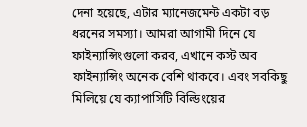দেনা হয়েছে, এটার ম্যানেজমেন্ট একটা বড় ধরনের সমস্যা। আমরা আগামী দিনে যে ফাইন্যান্সিংগুলো করব, এখানে কস্ট অব ফাইন্যান্সিং অনেক বেশি থাকবে। এবং সবকিছু মিলিয়ে যে ক্যাপাসিটি বিল্ডিংয়ের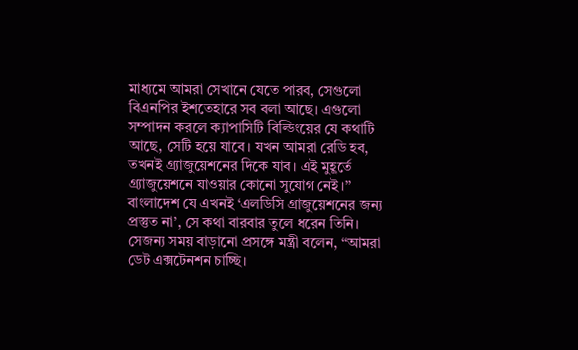মাধ্যমে আমরা সেখানে যেতে পারব, সেগুলো বিএনপির ইশতেহারে সব বলা আছে। এগুলো সম্পাদন করলে ক্যাপাসিটি বিল্ডিংয়ের যে কথাটি আছে, সেটি হয়ে যাবে। যখন আমরা রেডি হব, তখনই গ্র্যাজুয়েশনের দিকে যাব। এই মুহূর্তে গ্র্যাজুয়েশনে যাওয়ার কোনো সুযোগ নেই।’’ বাংলাদেশ যে এখনই ‘এলডিসি গ্রাজুয়েশনের জন্য প্রস্তুত না’, সে কথা বারবার তুলে ধরেন তিনি।
সেজন্য সময় বাড়ানো প্রসঙ্গে মন্ত্রী বলেন, ‘‘আমরা ডেট এক্সটেনশন চাচ্ছি।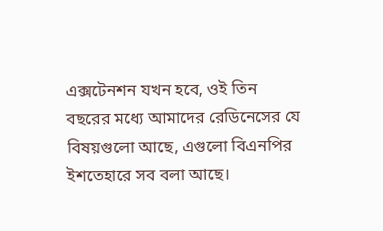এক্সটেনশন যখন হবে, ওই তিন বছরের মধ্যে আমাদের রেডিনেসের যে বিষয়গুলো আছে, এগুলো বিএনপির ইশতেহারে সব বলা আছে।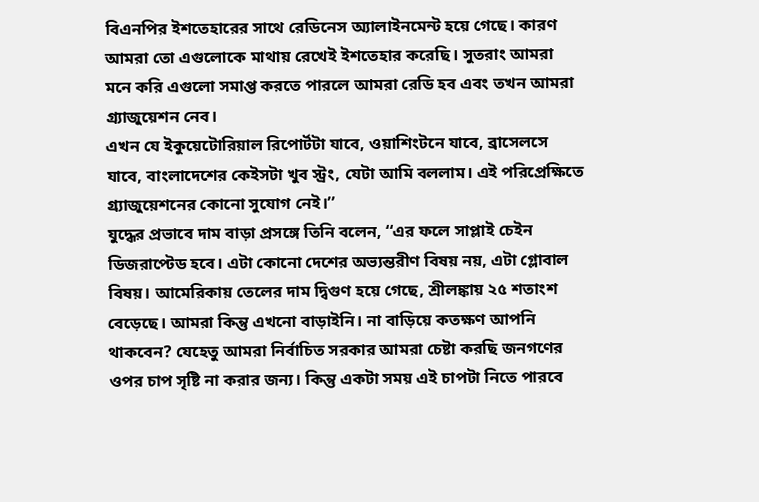বিএনপির ইশতেহারের সাথে রেডিনেস অ্যালাইনমেন্ট হয়ে গেছে। কারণ আমরা তো এগুলোকে মাথায় রেখেই ইশতেহার করেছি। সুতরাং আমরা মনে করি এগুলো সমাপ্ত করতে পারলে আমরা রেডি হব এবং তখন আমরা গ্র্যাজুয়েশন নেব।
এখন যে ইকুয়েটোরিয়াল রিপোর্টটা যাবে, ওয়াশিংটনে যাবে, ব্রাসেলসে যাবে, বাংলাদেশের কেইসটা খুব স্ট্রং, যেটা আমি বললাম। এই পরিপ্রেক্ষিতে গ্র্যাজুয়েশনের কোনো সুযোগ নেই।’’
যুদ্ধের প্রভাবে দাম বাড়া প্রসঙ্গে তিনি বলেন, ‘‘এর ফলে সাপ্লাই চেইন ডিজরাপ্টেড হবে। এটা কোনো দেশের অভ্যন্তরীণ বিষয় নয়, এটা গ্লোবাল বিষয়। আমেরিকায় তেলের দাম দ্বিগুণ হয়ে গেছে, শ্রীলঙ্কায় ২৫ শতাংশ বেড়েছে। আমরা কিন্তু এখনো বাড়াইনি। না বাড়িয়ে কতক্ষণ আপনি থাকবেন? যেহেতু আমরা নির্বাচিত সরকার আমরা চেষ্টা করছি জনগণের ওপর চাপ সৃষ্টি না করার জন্য। কিন্তু একটা সময় এই চাপটা নিতে পারবে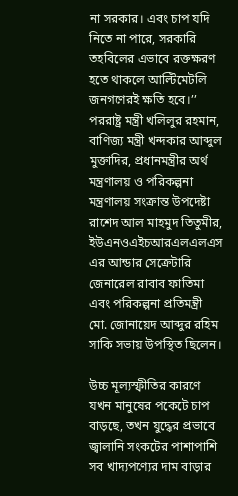না সরকার। এবং চাপ যদি নিতে না পারে, সরকারি তহবিলের এভাবে রক্তক্ষরণ হতে থাকলে আল্টিমেটলি জনগণেরই ক্ষতি হবে।’’
পররাষ্ট্র মন্ত্রী খলিলুর রহমান, বাণিজ্য মন্ত্রী খন্দকার আব্দুল মুক্তাদির, প্রধানমন্ত্রীর অর্থ মন্ত্রণালয় ও পরিকল্পনা মন্ত্রণালয় সংক্রান্ত উপদেষ্টা রাশেদ আল মাহমুদ তিতুমীর, ইউএনওএইচআরএলএলএস এর আন্ডার সেক্রেটারি জেনারেল রাবাব ফাতিমা এবং পরিকল্পনা প্রতিমন্ত্রী মো. জোনায়েদ আব্দুর রহিম সাকি সভায় উপস্থিত ছিলেন।

উচ্চ মূল্যস্ফীতির কারণে যখন মানুষের পকেটে চাপ বাড়ছে, তখন যুদ্ধের প্রভাবে জ্বালানি সংকটের পাশাপাশি সব খাদ্যপণ্যের দাম বাড়ার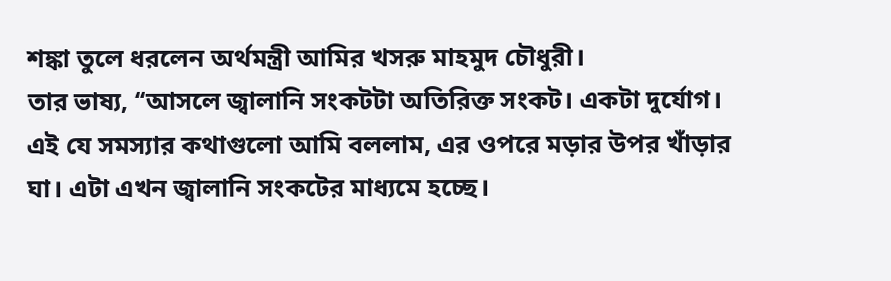শঙ্কা তুলে ধরলেন অর্থমন্ত্রী আমির খসরু মাহমুদ চৌধুরী।
তার ভাষ্য, ‘‘আসলে জ্বালানি সংকটটা অতিরিক্ত সংকট। একটা দুর্যোগ। এই যে সমস্যার কথাগুলো আমি বললাম, এর ওপরে মড়ার উপর খাঁড়ার ঘা। এটা এখন জ্বালানি সংকটের মাধ্যমে হচ্ছে।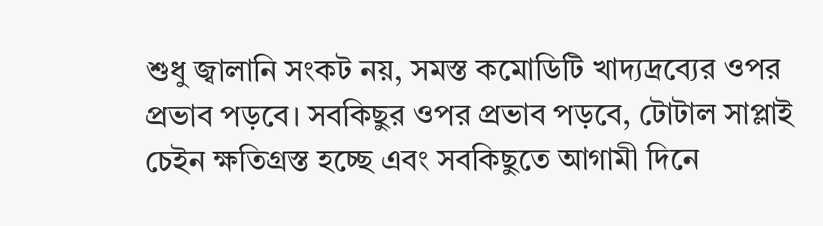শুধু জ্বালানি সংকট নয়, সমস্ত কমোডিটি খাদ্যদ্রব্যের ওপর প্রভাব পড়বে। সবকিছুর ওপর প্রভাব পড়বে, টোটাল সাপ্লাই চেইন ক্ষতিগ্রস্ত হচ্ছে এবং সবকিছুতে আগামী দিনে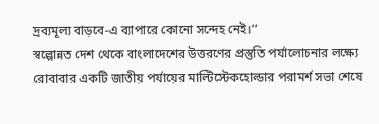দ্রব্যমূল্য বাড়বে-এ ব্যাপারে কোনো সন্দেহ নেই।’’
স্বল্পোন্নত দেশ থেকে বাংলাদেশের উত্তরণের প্রস্তুতি পর্যালোচনার লক্ষ্যে রোবাবার একটি জাতীয় পর্যায়ের মাল্টিস্টেকহোল্ডার পরামর্শ সভা শেষে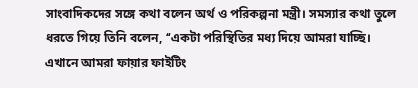সাংবাদিকদের সঙ্গে কথা বলেন অর্থ ও পরিকল্পনা মন্ত্রী। সমস্যার কথা তুলে ধরতে গিয়ে তিনি বলেন, ‘‘একটা পরিস্থিতির মধ্য দিয়ে আমরা যাচ্ছি। এখানে আমরা ফায়ার ফাইটিং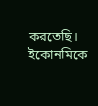করতেছি। ইকোনমিকে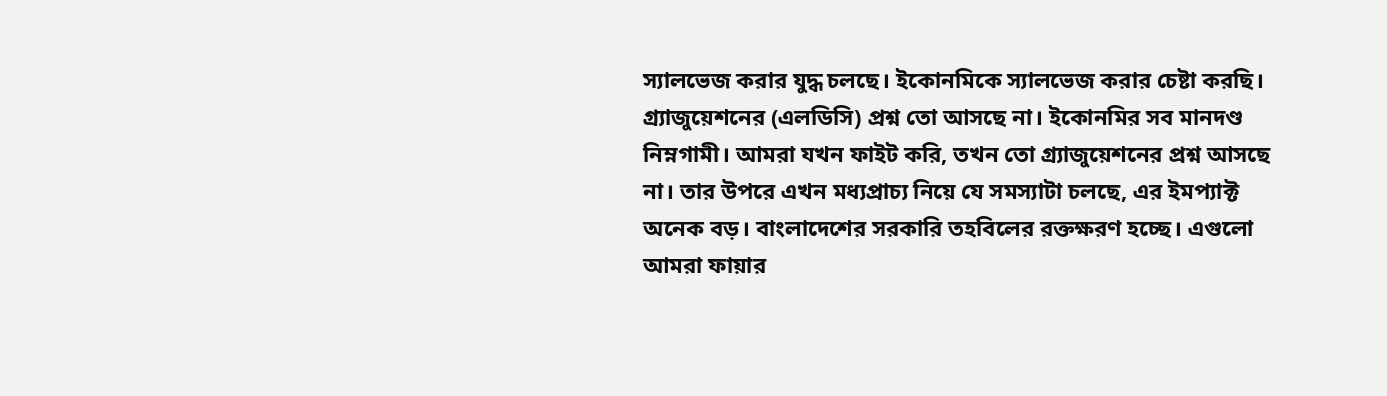স্যালভেজ করার যুদ্ধ চলছে। ইকোনমিকে স্যালভেজ করার চেষ্টা করছি। গ্র্যাজুয়েশনের (এলডিসি) প্রশ্ন তো আসছে না। ইকোনমির সব মানদণ্ড নিম্নগামী। আমরা যখন ফাইট করি, তখন তো গ্র্যাজুয়েশনের প্রশ্ন আসছে না। তার উপরে এখন মধ্যপ্রাচ্য নিয়ে যে সমস্যাটা চলছে, এর ইমপ্যাক্ট অনেক বড়। বাংলাদেশের সরকারি তহবিলের রক্তক্ষরণ হচ্ছে। এগুলো আমরা ফায়ার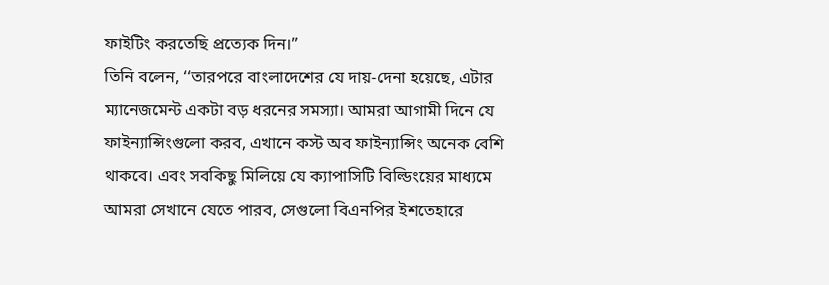ফাইটিং করতেছি প্রত্যেক দিন।’’
তিনি বলেন, ‘‘তারপরে বাংলাদেশের যে দায়-দেনা হয়েছে, এটার ম্যানেজমেন্ট একটা বড় ধরনের সমস্যা। আমরা আগামী দিনে যে ফাইন্যান্সিংগুলো করব, এখানে কস্ট অব ফাইন্যান্সিং অনেক বেশি থাকবে। এবং সবকিছু মিলিয়ে যে ক্যাপাসিটি বিল্ডিংয়ের মাধ্যমে আমরা সেখানে যেতে পারব, সেগুলো বিএনপির ইশতেহারে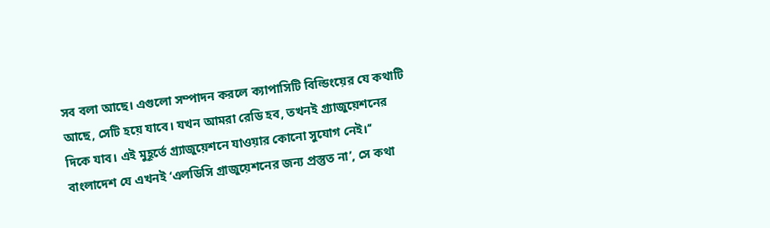সব বলা আছে। এগুলো সম্পাদন করলে ক্যাপাসিটি বিল্ডিংয়ের যে কথাটি আছে, সেটি হয়ে যাবে। যখন আমরা রেডি হব, তখনই গ্র্যাজুয়েশনের দিকে যাব। এই মুহূর্তে গ্র্যাজুয়েশনে যাওয়ার কোনো সুযোগ নেই।’’ বাংলাদেশ যে এখনই ‘এলডিসি গ্রাজুয়েশনের জন্য প্রস্তুত না’, সে কথা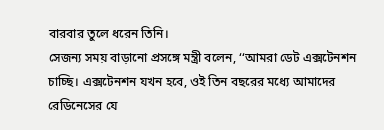বারবার তুলে ধরেন তিনি।
সেজন্য সময় বাড়ানো প্রসঙ্গে মন্ত্রী বলেন, ‘‘আমরা ডেট এক্সটেনশন চাচ্ছি। এক্সটেনশন যখন হবে, ওই তিন বছরের মধ্যে আমাদের রেডিনেসের যে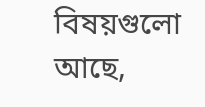বিষয়গুলো আছে,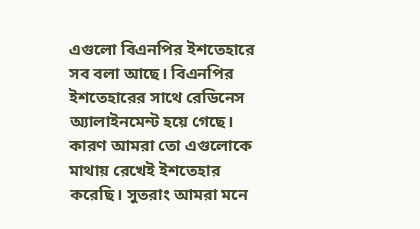এগুলো বিএনপির ইশতেহারে সব বলা আছে। বিএনপির ইশতেহারের সাথে রেডিনেস অ্যালাইনমেন্ট হয়ে গেছে। কারণ আমরা তো এগুলোকে মাথায় রেখেই ইশতেহার করেছি। সুতরাং আমরা মনে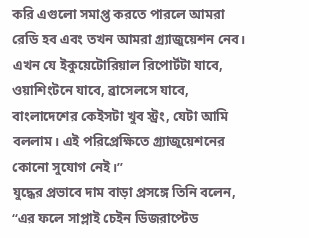করি এগুলো সমাপ্ত করতে পারলে আমরা রেডি হব এবং তখন আমরা গ্র্যাজুয়েশন নেব।
এখন যে ইকুয়েটোরিয়াল রিপোর্টটা যাবে, ওয়াশিংটনে যাবে, ব্রাসেলসে যাবে, বাংলাদেশের কেইসটা খুব স্ট্রং, যেটা আমি বললাম। এই পরিপ্রেক্ষিতে গ্র্যাজুয়েশনের কোনো সুযোগ নেই।’’
যুদ্ধের প্রভাবে দাম বাড়া প্রসঙ্গে তিনি বলেন, ‘‘এর ফলে সাপ্লাই চেইন ডিজরাপ্টেড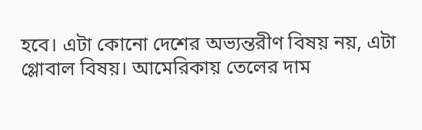হবে। এটা কোনো দেশের অভ্যন্তরীণ বিষয় নয়, এটা গ্লোবাল বিষয়। আমেরিকায় তেলের দাম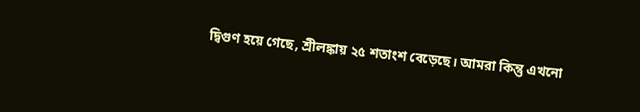দ্বিগুণ হয়ে গেছে, শ্রীলঙ্কায় ২৫ শতাংশ বেড়েছে। আমরা কিন্তু এখনো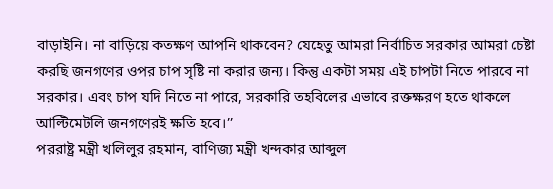বাড়াইনি। না বাড়িয়ে কতক্ষণ আপনি থাকবেন? যেহেতু আমরা নির্বাচিত সরকার আমরা চেষ্টা করছি জনগণের ওপর চাপ সৃষ্টি না করার জন্য। কিন্তু একটা সময় এই চাপটা নিতে পারবে না সরকার। এবং চাপ যদি নিতে না পারে, সরকারি তহবিলের এভাবে রক্তক্ষরণ হতে থাকলে আল্টিমেটলি জনগণেরই ক্ষতি হবে।’’
পররাষ্ট্র মন্ত্রী খলিলুর রহমান, বাণিজ্য মন্ত্রী খন্দকার আব্দুল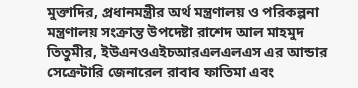মুক্তাদির, প্রধানমন্ত্রীর অর্থ মন্ত্রণালয় ও পরিকল্পনা মন্ত্রণালয় সংক্রান্ত উপদেষ্টা রাশেদ আল মাহমুদ তিতুমীর, ইউএনওএইচআরএলএলএস এর আন্ডার সেক্রেটারি জেনারেল রাবাব ফাতিমা এবং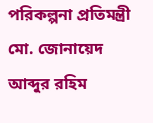পরিকল্পনা প্রতিমন্ত্রী মো. জোনায়েদ আব্দুর রহিম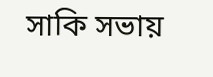সাকি সভায়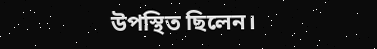উপস্থিত ছিলেন।